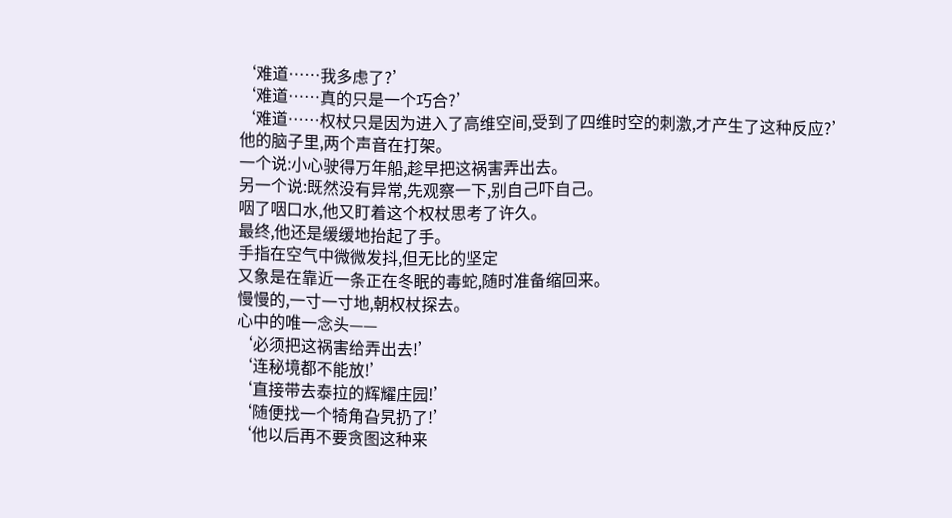‘难道……我多虑了?’
‘难道……真的只是一个巧合?’
‘难道……权杖只是因为进入了高维空间,受到了四维时空的刺激,才产生了这种反应?’
他的脑子里,两个声音在打架。
一个说:小心驶得万年船,趁早把这祸害弄出去。
另一个说:既然没有异常,先观察一下,别自己吓自己。
咽了咽口水,他又盯着这个权杖思考了许久。
最终,他还是缓缓地抬起了手。
手指在空气中微微发抖,但无比的坚定
又象是在靠近一条正在冬眠的毒蛇,随时准备缩回来。
慢慢的,一寸一寸地,朝权杖探去。
心中的唯一念头——
‘必须把这祸害给弄出去!’
‘连秘境都不能放!’
‘直接带去泰拉的辉耀庄园!’
‘随便找一个犄角旮旯扔了!’
‘他以后再不要贪图这种来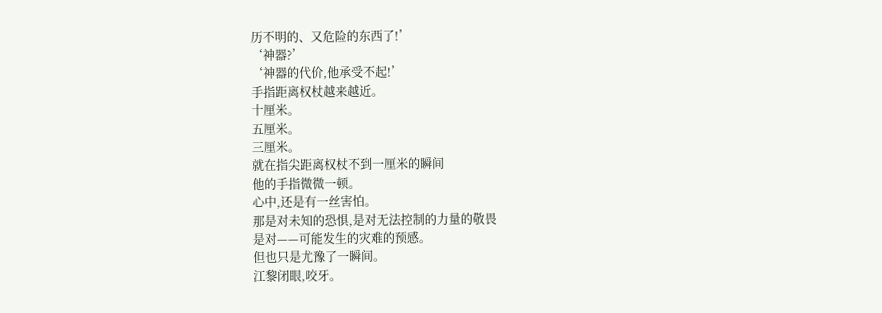历不明的、又危险的东西了!’
‘神器?’
‘神器的代价,他承受不起!’
手指距离权杖越来越近。
十厘米。
五厘米。
三厘米。
就在指尖距离权杖不到一厘米的瞬间
他的手指微微一顿。
心中,还是有一丝害怕。
那是对未知的恐惧,是对无法控制的力量的敬畏
是对——可能发生的灾难的预感。
但也只是尤豫了一瞬间。
江黎闭眼,咬牙。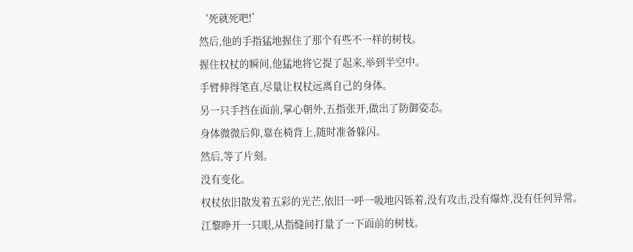‘死就死吧!’
然后,他的手指猛地握住了那个有些不一样的树枝。
握住权杖的瞬间,他猛地将它提了起来,举到半空中。
手臂伸得笔直,尽量让权杖远离自己的身体。
另一只手挡在面前,掌心朝外,五指张开,做出了防御姿态。
身体微微后仰,靠在椅背上,随时准备躲闪。
然后,等了片刻。
没有变化。
权杖依旧散发着五彩的光芒,依旧一呼一吸地闪铄着,没有攻击,没有爆炸,没有任何异常。
江黎睁开一只眼,从指缝间打量了一下面前的树枝。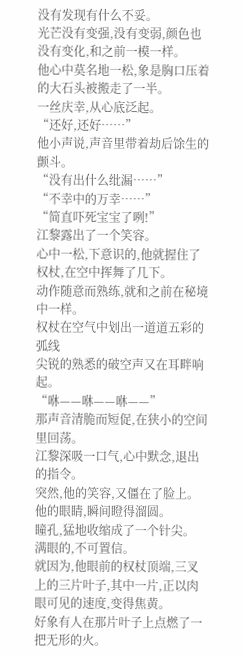没有发现有什么不妥。
光芒没有变强,没有变弱,颜色也没有变化,和之前一模一样。
他心中莫名地一松,象是胸口压着的大石头被搬走了一半。
一丝庆幸,从心底泛起。
“还好,还好……”
他小声说,声音里带着劫后馀生的颤斗。
“没有出什么纰漏……”
“不幸中的万幸……”
“简直吓死宝宝了咧!”
江黎露出了一个笑容。
心中一松,下意识的,他就握住了权杖,在空中挥舞了几下。
动作随意而熟练,就和之前在秘境中一样。
权杖在空气中划出一道道五彩的弧线
尖锐的熟悉的破空声又在耳畔响起。
“咻——咻——咻——”
那声音清脆而短促,在狭小的空间里回荡。
江黎深吸一口气,心中默念,退出的指令。
突然,他的笑容,又僵在了脸上。
他的眼睛,瞬间瞪得溜圆。
瞳孔,猛地收缩成了一个针尖。
满眼的,不可置信。
就因为,他眼前的权杖顶端,三叉上的三片叶子,其中一片,正以肉眼可见的速度,变得焦黄。
好象有人在那片叶子上点燃了一把无形的火。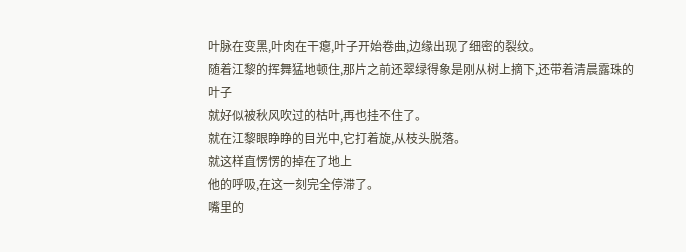叶脉在变黑,叶肉在干瘪,叶子开始卷曲,边缘出现了细密的裂纹。
随着江黎的挥舞猛地顿住,那片之前还翠绿得象是刚从树上摘下,还带着清晨露珠的叶子
就好似被秋风吹过的枯叶,再也挂不住了。
就在江黎眼睁睁的目光中,它打着旋,从枝头脱落。
就这样直愣愣的掉在了地上
他的呼吸,在这一刻完全停滞了。
嘴里的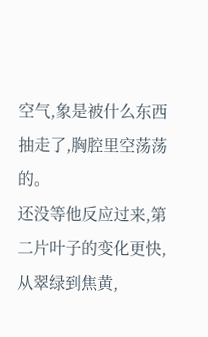空气,象是被什么东西抽走了,胸腔里空荡荡的。
还没等他反应过来,第二片叶子的变化更快,从翠绿到焦黄,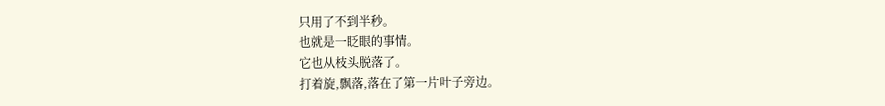只用了不到半秒。
也就是一眨眼的事情。
它也从枝头脱落了。
打着旋,飘落,落在了第一片叶子旁边。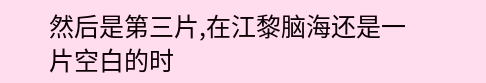然后是第三片,在江黎脑海还是一片空白的时